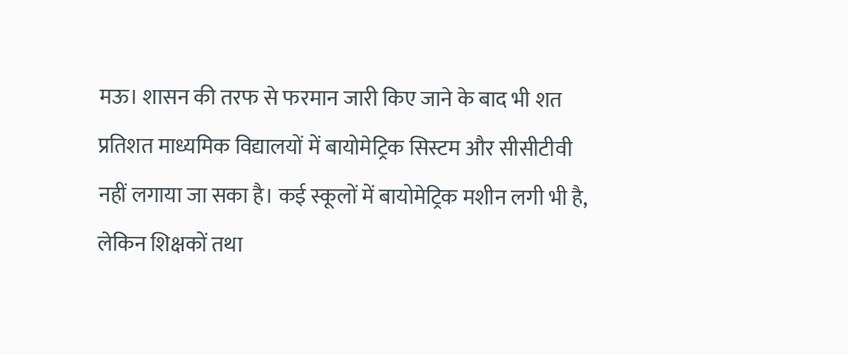मऊ। शासन की तरफ से फरमान जारी किए जाने के बाद भी शत प्रतिशत माध्यमिक विद्यालयों में बायोमेट्रिक सिस्टम और सीसीटीवी नहीं लगाया जा सका है। कई स्कूलों में बायोमेट्रिक मशीन लगी भी है, लेकिन शिक्षकों तथा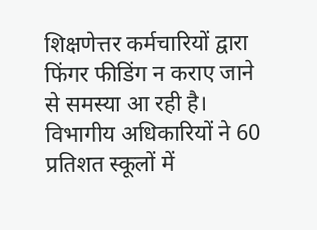शिक्षणेत्तर कर्मचारियों द्वारा फिंगर फीडिंग न कराए जाने से समस्या आ रही है। विभागीय अधिकारियों ने 60 प्रतिशत स्कूलों में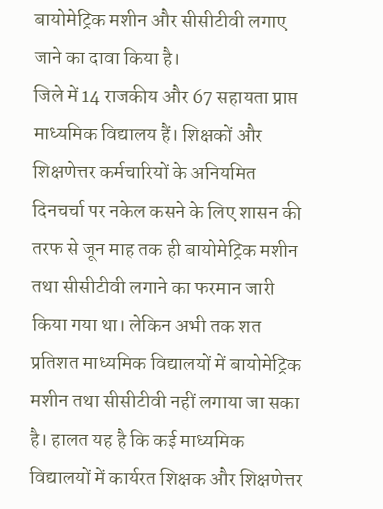बायोमेट्रिक मशीन और सीसीटीवी लगाए जाने का दावा किया है।
जिले में 14 राजकीय और 67 सहायता प्राप्त माध्यमिक विद्यालय हैं। शिक्षकों और शिक्षणेत्तर कर्मचारियों के अनियमित दिनचर्चा पर नकेल कसने के लिए शासन की तरफ से जून माह तक ही बायोमेट्रिक मशीन तथा सीसीटीवी लगाने का फरमान जारी किया गया था। लेकिन अभी तक शत प्रतिशत माध्यमिक विद्यालयों में बायोमेट्रिक मशीन तथा सीसीटीवी नहीं लगाया जा सका है। हालत यह है कि कई माध्यमिक विद्यालयों में कार्यरत शिक्षक और शिक्षणेत्तर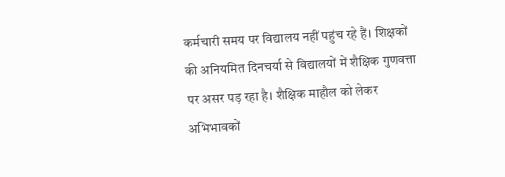कर्मचारी समय पर विद्यालय नहीं पहुंच रहे हैं। शिक्षकों की अनियमित दिनचर्या से विद्यालयों में शैक्षिक गुणवत्ता पर असर पड़ रहा है। शैक्षिक माहौल को लेकर अभिभावकों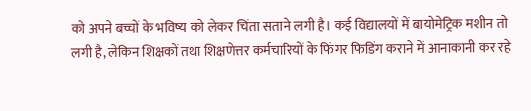को अपने बच्चों के भविष्य को लेकर चिंता सताने लगी है। कई विद्यालयों में बायोमेट्रिक मशीन तो लगी है, लेकिन शिक्षकों तथा शिक्षणेत्तर कर्मचारियों के फिंगर फिडिंग कराने में आनाकानी कर रहे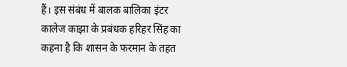हैं। इस संबंध में बालक बालिका इंटर कालेज काझा के प्रबंधक हरिहर सिंह का कहना है कि शासन के फरमान के तहत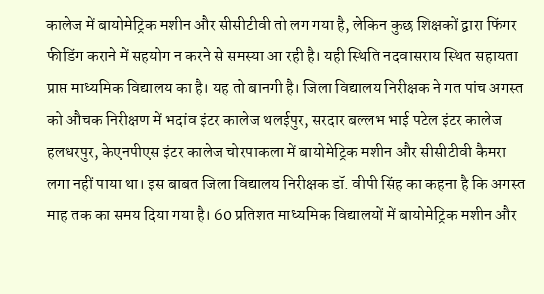कालेज में बायोमेट्रिक मशीन और सीसीटीवी तो लग गया है, लेकिन कुछ शिक्षकों द्वारा फिंगर फीडिंग कराने में सहयोग न करने से समस्या आ रही है। यही स्थिति नदवासराय स्थित सहायता प्राप्त माध्यमिक विद्यालय का है। यह तो बानगी है। जिला विद्यालय निरीक्षक ने गत पांच अगस्त को औचक निरीक्षण में भदांव इंटर कालेज थलईपुर, सरदार बल्लभ भाई पटेल इंटर कालेज हलधरपुर, केएनपीएस इंटर कालेज चोरपाकला में बायोमेट्रिक मशीन और सीसीटीवी कैमरा लगा नहीं पाया था। इस बाबत जिला विद्यालय निरीक्षक डॉ. वीपी सिंह का कहना है कि अगस्त माह तक का समय दिया गया है। 60 प्रतिशत माध्यमिक विद्यालयों में बायोमेट्रिक मशीन और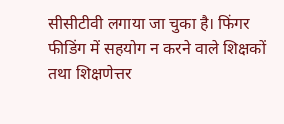सीसीटीवी लगाया जा चुका है। फिंगर फीडिंग में सहयोग न करने वाले शिक्षकों तथा शिक्षणेत्तर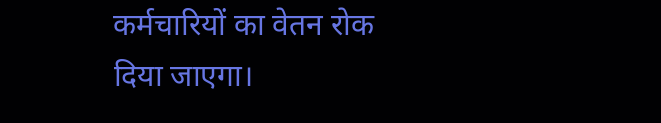कर्मचारियों का वेतन रोक दिया जाएगा।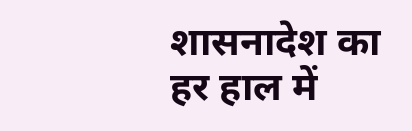शासनादेश का हर हाल में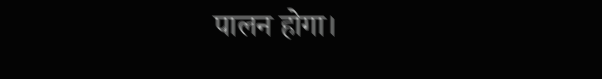पालन होगा।